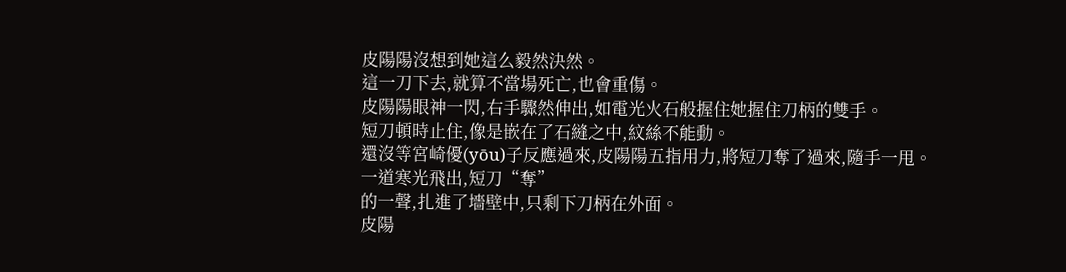皮陽陽沒想到她這么毅然決然。
這一刀下去,就算不當場死亡,也會重傷。
皮陽陽眼神一閃,右手驟然伸出,如電光火石般握住她握住刀柄的雙手。
短刀頓時止住,像是嵌在了石縫之中,紋絲不能動。
還沒等宮崎優(yōu)子反應過來,皮陽陽五指用力,將短刀奪了過來,隨手一甩。
一道寒光飛出,短刀“奪”
的一聲,扎進了墻壁中,只剩下刀柄在外面。
皮陽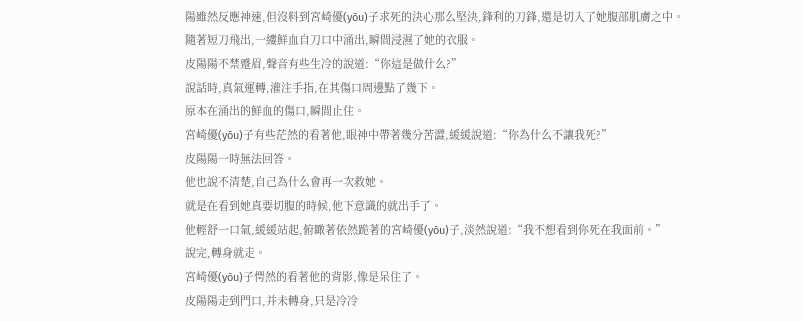陽雖然反應神速,但沒料到宮崎優(yōu)子求死的決心那么堅決,鋒利的刀鋒,還是切入了她腹部肌膚之中。
隨著短刀飛出,一縷鮮血自刀口中涌出,瞬間浸濕了她的衣服。
皮陽陽不禁蹙眉,聲音有些生冷的說道:“你這是做什么?”
說話時,真氣運轉,灌注手指,在其傷口周邊點了幾下。
原本在涌出的鮮血的傷口,瞬間止住。
宮崎優(yōu)子有些茫然的看著他,眼神中帶著幾分苦澀,緩緩說道:“你為什么不讓我死?”
皮陽陽一時無法回答。
他也說不清楚,自己為什么會再一次救她。
就是在看到她真要切腹的時候,他下意識的就出手了。
他輕舒一口氣,緩緩站起,俯瞰著依然跪著的宮崎優(yōu)子,淡然說道:“我不想看到你死在我面前。”
說完,轉身就走。
宮崎優(yōu)子愕然的看著他的背影,像是呆住了。
皮陽陽走到門口,并未轉身,只是冷冷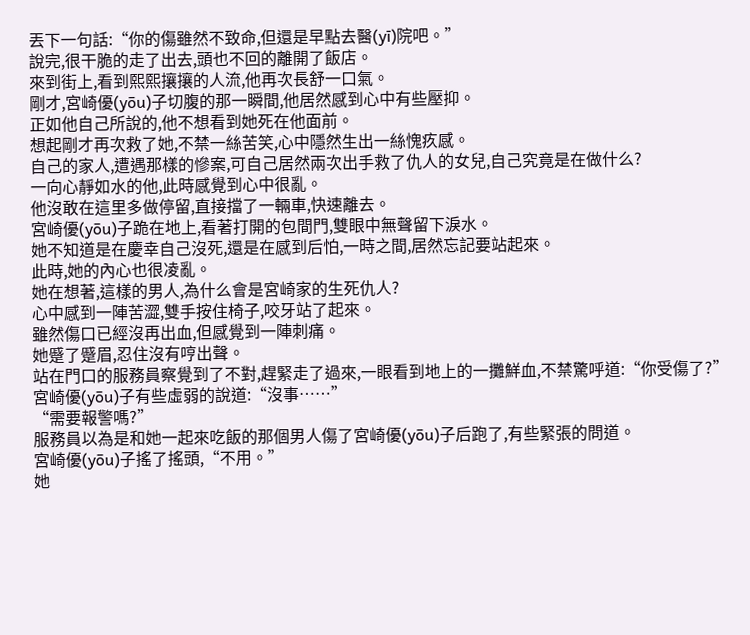丟下一句話:“你的傷雖然不致命,但還是早點去醫(yī)院吧。”
說完,很干脆的走了出去,頭也不回的離開了飯店。
來到街上,看到熙熙攘攘的人流,他再次長舒一口氣。
剛才,宮崎優(yōu)子切腹的那一瞬間,他居然感到心中有些壓抑。
正如他自己所說的,他不想看到她死在他面前。
想起剛才再次救了她,不禁一絲苦笑,心中隱然生出一絲愧疚感。
自己的家人,遭遇那樣的慘案,可自己居然兩次出手救了仇人的女兒,自己究竟是在做什么?
一向心靜如水的他,此時感覺到心中很亂。
他沒敢在這里多做停留,直接擋了一輛車,快速離去。
宮崎優(yōu)子跪在地上,看著打開的包間門,雙眼中無聲留下淚水。
她不知道是在慶幸自己沒死,還是在感到后怕,一時之間,居然忘記要站起來。
此時,她的內心也很凌亂。
她在想著,這樣的男人,為什么會是宮崎家的生死仇人?
心中感到一陣苦澀,雙手按住椅子,咬牙站了起來。
雖然傷口已經沒再出血,但感覺到一陣刺痛。
她蹙了蹙眉,忍住沒有哼出聲。
站在門口的服務員察覺到了不對,趕緊走了過來,一眼看到地上的一攤鮮血,不禁驚呼道:“你受傷了?”
宮崎優(yōu)子有些虛弱的說道:“沒事……”
“需要報警嗎?”
服務員以為是和她一起來吃飯的那個男人傷了宮崎優(yōu)子后跑了,有些緊張的問道。
宮崎優(yōu)子搖了搖頭,“不用。”
她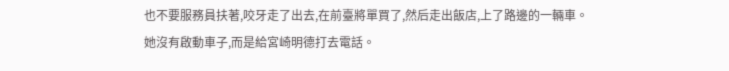也不要服務員扶著,咬牙走了出去,在前臺將單買了,然后走出飯店,上了路邊的一輛車。
她沒有啟動車子,而是給宮崎明德打去電話。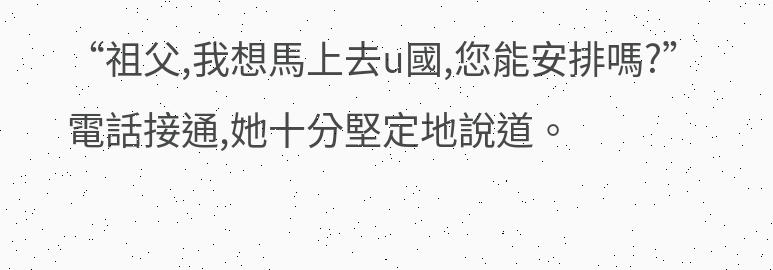“祖父,我想馬上去u國,您能安排嗎?”
電話接通,她十分堅定地說道。